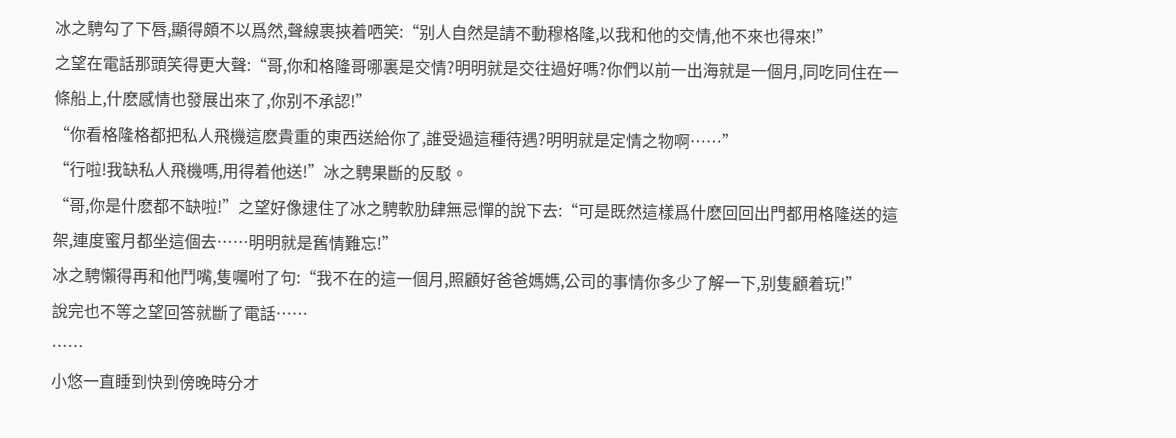冰之騁勾了下唇,顯得頗不以爲然,聲線裹挾着哂笑:“别人自然是請不動穆格隆,以我和他的交情,他不來也得來!”
之望在電話那頭笑得更大聲:“哥,你和格隆哥哪裏是交情?明明就是交往過好嗎?你們以前一出海就是一個月,同吃同住在一條船上,什麽感情也發展出來了,你别不承認!”
“你看格隆格都把私人飛機這麽貴重的東西送給你了,誰受過這種待遇?明明就是定情之物啊……”
“行啦!我缺私人飛機嗎,用得着他送!”冰之騁果斷的反駁。
“哥,你是什麽都不缺啦!”之望好像逮住了冰之騁軟肋肆無忌憚的說下去:“可是既然這樣爲什麽回回出門都用格隆送的這架,連度蜜月都坐這個去……明明就是舊情難忘!”
冰之騁懶得再和他鬥嘴,隻囑咐了句:“我不在的這一個月,照顧好爸爸媽媽,公司的事情你多少了解一下,别隻顧着玩!”
說完也不等之望回答就斷了電話……
……
小悠一直睡到快到傍晚時分才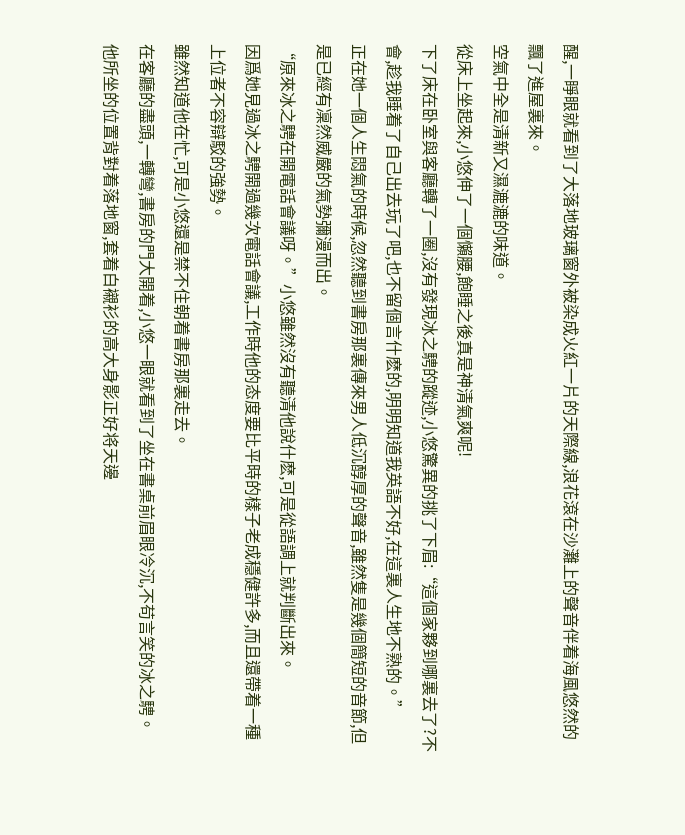醒,一睜眼就看到了大落地玻璃窗外被染成火紅一片的天際線,浪花滾在沙灘上的聲音伴着海風悠然的飄了進屋裏來。
空氣中全是清新又濕漉漉的味道。
從床上坐起來,小悠伸了一個懶腰,飽睡之後真是神清氣爽呢!
下了床在卧室與客廳轉了一圈,沒有發現冰之騁的蹤迹,小悠驚異的挑了下眉:“這個家夥到哪裏去了?不會,趁我睡着了自己出去玩了吧,也不留個言什麽的,明明知道我英語不好,在這裏人生地不熟的。”
正在她一個人生悶氣的時候,忽然聽到書房那裏傳來男人低沉醇厚的聲音,雖然隻是幾個簡短的音節,但是已經有凜然威嚴的氣勢彌漫而出。
“原來冰之騁在開電話會議呀。”小悠雖然沒有聽清他說什麽,可是從語調上就判斷出來。
因爲她見過冰之騁開過幾次電話會議,工作時他的态度要比平時的樣子老成穩健許多,而且還帶着一種上位者不容辯駁的強勢。
雖然知道他在忙,可是小悠還是禁不住朝着書房那裏走去。
在客廳的盡頭,一轉彎,書房的門大開着,小悠一眼就看到了坐在書桌前眉眼冷沉,不苟言笑的冰之騁。
他所坐的位置背對着落地窗,套着白襯衫的高大身影正好将天邊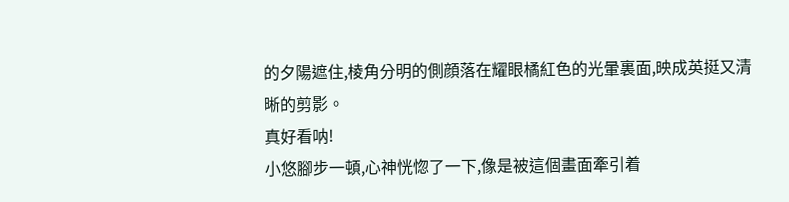的夕陽遮住,棱角分明的側顔落在耀眼橘紅色的光暈裏面,映成英挺又清晰的剪影。
真好看呐!
小悠腳步一頓,心神恍惚了一下,像是被這個畫面牽引着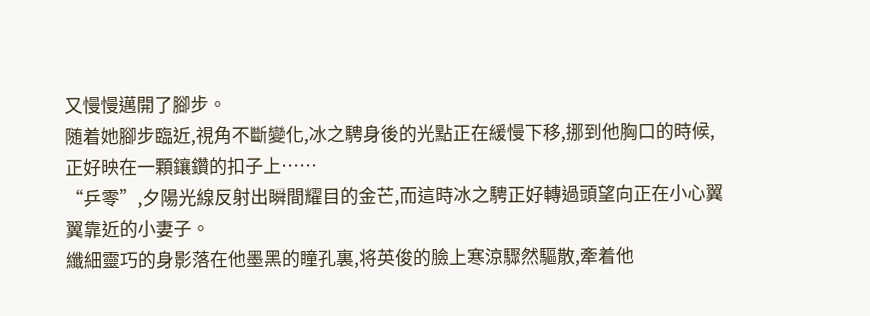又慢慢邁開了腳步。
随着她腳步臨近,視角不斷變化,冰之騁身後的光點正在緩慢下移,挪到他胸口的時候,正好映在一顆鑲鑽的扣子上……
“乒零”,夕陽光線反射出瞬間耀目的金芒,而這時冰之騁正好轉過頭望向正在小心翼翼靠近的小妻子。
纖細靈巧的身影落在他墨黑的瞳孔裏,将英俊的臉上寒涼驟然驅散,牽着他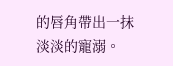的唇角帶出一抹淡淡的寵溺。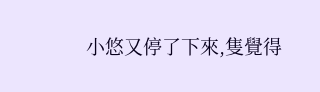小悠又停了下來,隻覺得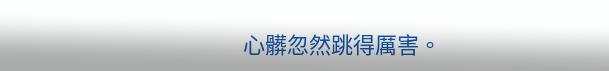心髒忽然跳得厲害。